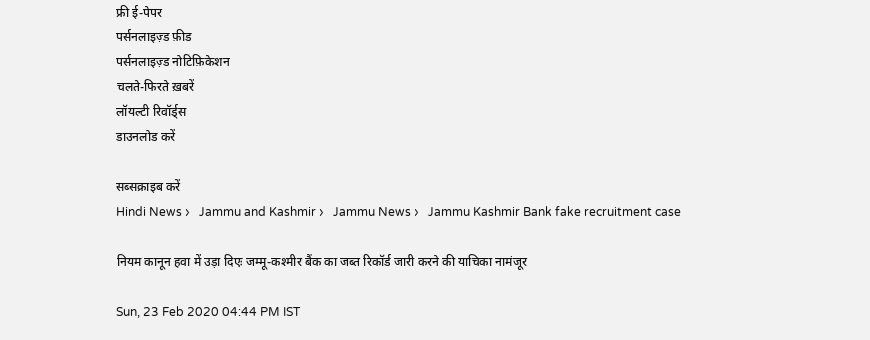फ्री ई-पेपर
पर्सनलाइज़्ड फ़ीड
पर्सनलाइज़्ड नोटिफ़िकेशन
चलते-फिरते ख़बरें
लॉयल्टी रिवॉर्ड्स
डाउनलोड करें

सब्सक्राइब करें
Hindi News ›   Jammu and Kashmir ›   Jammu News ›   Jammu Kashmir Bank fake recruitment case

नियम कानून हवा में उड़ा दिएः जम्मू-कश्मीर बैंक का जब्त रिकॉर्ड जारी करने की याचिका नामंजूर

Sun, 23 Feb 2020 04:44 PM IST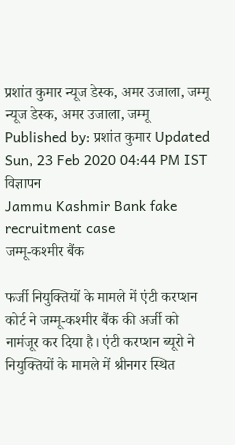प्रशांत कुमार न्यूज डेस्क, अमर उजाला, जम्मू
न्यूज डेस्क, अमर उजाला, जम्मू Published by: प्रशांत कुमार Updated Sun, 23 Feb 2020 04:44 PM IST
विज्ञापन
Jammu Kashmir Bank fake recruitment case
जम्मू-कश्मीर बैंक

फर्जी नियुक्तियों के मामले में एंटी करप्शन कोर्ट ने जम्मू-कश्मीर बैंक की अर्जी को नामंजूर कर दिया है। एंटी करप्शन ब्यूरो ने नियुक्तियों के मामले में श्रीनगर स्थित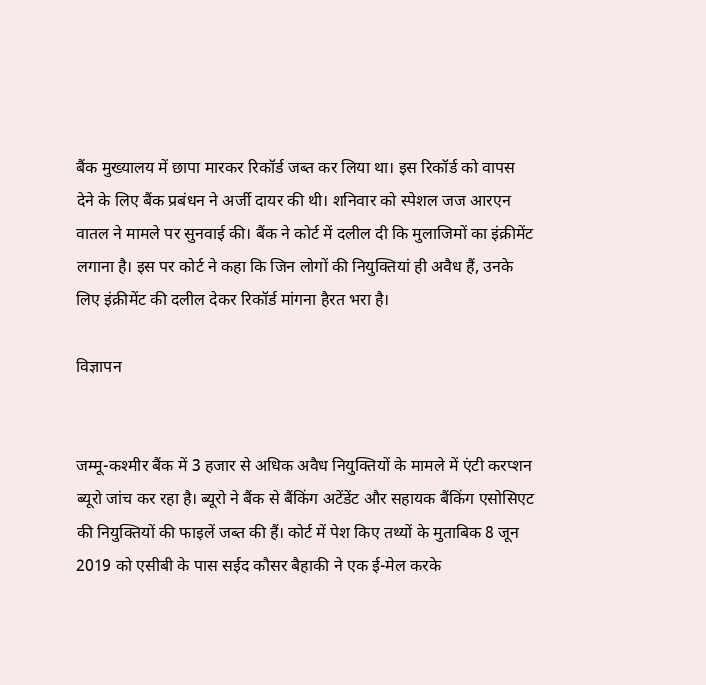बैंक मुख्यालय में छापा मारकर रिकॉर्ड जब्त कर लिया था। इस रिकॉर्ड को वापस देने के लिए बैंक प्रबंधन ने अर्जी दायर की थी। शनिवार को स्पेशल जज आरएन वातल ने मामले पर सुनवाई की। बैंक ने कोर्ट में दलील दी कि मुलाजिमों का इंक्रीमेंट लगाना है। इस पर कोर्ट ने कहा कि जिन लोगों की नियुक्तियां ही अवैध हैं, उनके लिए इंक्रीमेंट की दलील देकर रिकॉर्ड मांगना हैरत भरा है।

विज्ञापन


जम्मू-कश्मीर बैंक में 3 हजार से अधिक अवैध नियुक्तियों के मामले में एंटी करप्शन ब्यूरो जांच कर रहा है। ब्यूरो ने बैंक से बैंकिंग अटेंडेंट और सहायक बैंकिंग एसोसिएट की नियुक्तियों की फाइलें जब्त की हैं। कोर्ट में पेश किए तथ्यों के मुताबिक 8 जून 2019 को एसीबी के पास सईद कौसर बैहाकी ने एक ई-मेल करके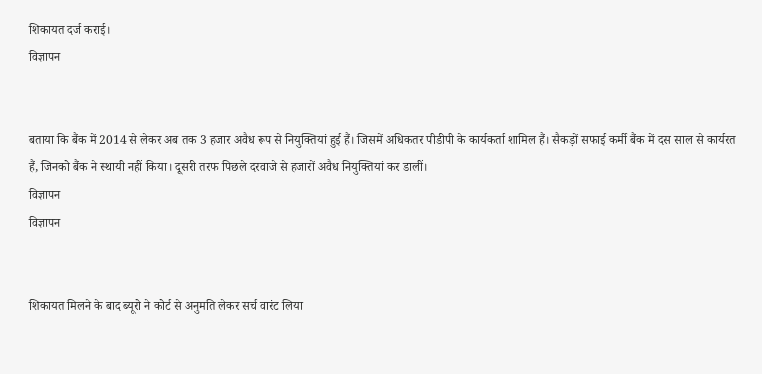शिकायत दर्ज कराई।
विज्ञापन


बताया कि बैंक में 2014 से लेकर अब तक 3 हजार अवैध रूप से नियुक्तियां हुई हैं। जिसमें अधिकतर पीडीपी के कार्यकर्ता शामिल हैं। सैकड़ों सफाई कर्मी बैंक में दस साल से कार्यरत हैं, जिनको बैंक ने स्थायी नहीं किया। दूसरी तरफ पिछले दरवाजे से हजारों अवैध नियुक्तियां कर डालीं।
विज्ञापन
विज्ञापन


शिकायत मिलने के बाद ब्यूरो ने कोर्ट से अनुमति लेकर सर्च वारंट लिया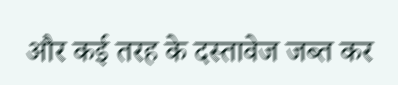और कई तरह के दस्तावेज जब्त कर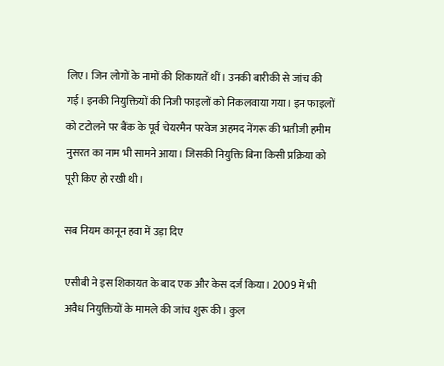लिए। जिन लोगों के नामों की शिकायतें थीं। उनकी बारीकी से जांच की गई। इनकी नियुक्तियों की निजी फाइलों को निकलवाया गया। इन फाइलों को टटोलने पर बैंक के पूर्व चेयरमैन परवेज अहमद नेंगरू की भतीजी हमीम नुसरत का नाम भी सामने आया। जिसकी नियुक्ति बिना किसी प्रक्रिया को पूरी किए हो रखी थी।

सब नियम कानून हवा में उड़ा दिए

एसीबी ने इस शिकायत के बाद एक और केस दर्ज किया। 2009 में भी अवैध नियुक्तियों के मामले की जांच शुरू की। कुल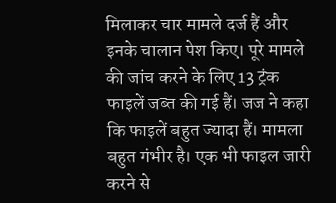मिलाकर चार मामले दर्ज हैं और इनके चालान पेश किए। पूरे मामले की जांच करने के लिए 13 ट्रंक फाइलें जब्त की गई हैं। जज ने कहा कि फाइलें बहुत ज्यादा हैं। मामला बहुत गंभीर है। एक भी फाइल जारी करने से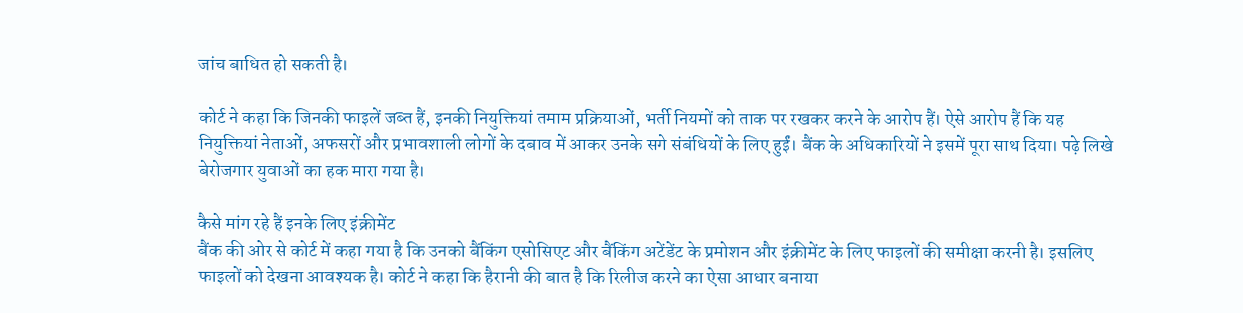जांच बाधित हो सकती है।

कोर्ट ने कहा कि जिनकी फाइलें जब्त हैं, इनकी नियुक्तियां तमाम प्रक्रियाओं, भर्ती नियमों को ताक पर रखकर करने के आरोप हैं। ऐसे आरोप हैं कि यह नियुक्तियां नेताओं, अफसरों और प्रभावशाली लोगों के दबाव में आकर उनके सगे संबंधियों के लिए हुईं। बैंक के अधिकारियों ने इसमें पूरा साथ दिया। पढ़े लिखे बेरोजगार युवाओं का हक मारा गया है।

कैसे मांग रहे हैं इनके लिए इंक्रीमेंट
बैंक की ओर से कोर्ट में कहा गया है कि उनको बैंकिंग एसोसिएट और बैंकिंग अटेंडेंट के प्रमोशन और इंक्रीमेंट के लिए फाइलों की समीक्षा करनी है। इसलिए फाइलों को देखना आवश्यक है। कोर्ट ने कहा कि हैरानी की बात है कि रिलीज करने का ऐसा आधार बनाया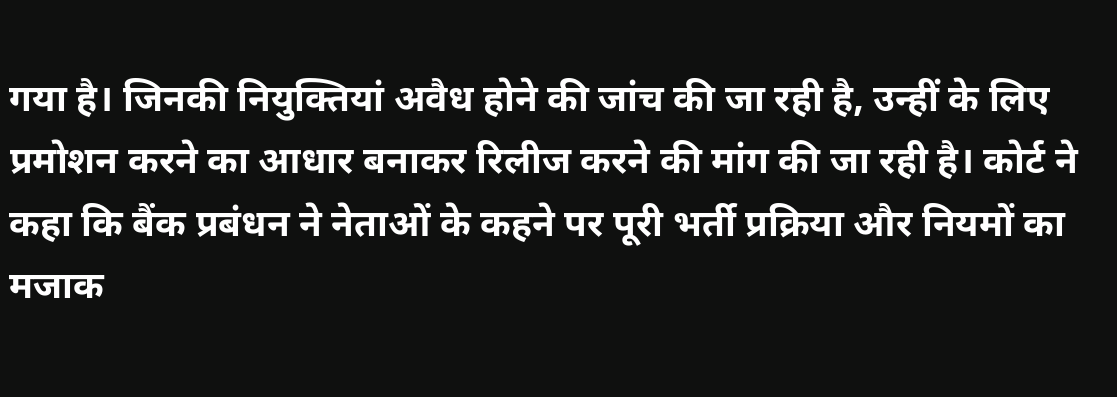गया है। जिनकी नियुक्तियां अवैध होने की जांच की जा रही है, उन्हीं के लिए प्रमोशन करने का आधार बनाकर रिलीज करने की मांग की जा रही है। कोर्ट ने कहा कि बैंक प्रबंधन ने नेताओं के कहने पर पूरी भर्ती प्रक्रिया और नियमों का मजाक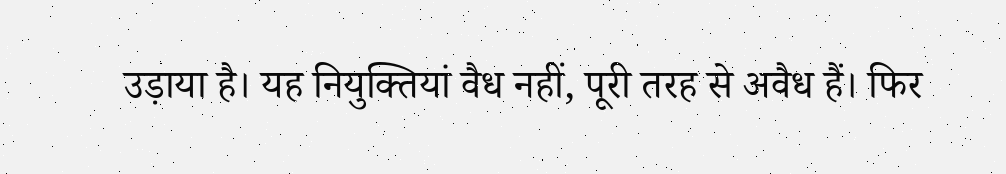उड़ाया है। यह नियुक्तियां वैध नहीं, पूरी तरह से अवैध हैं। फिर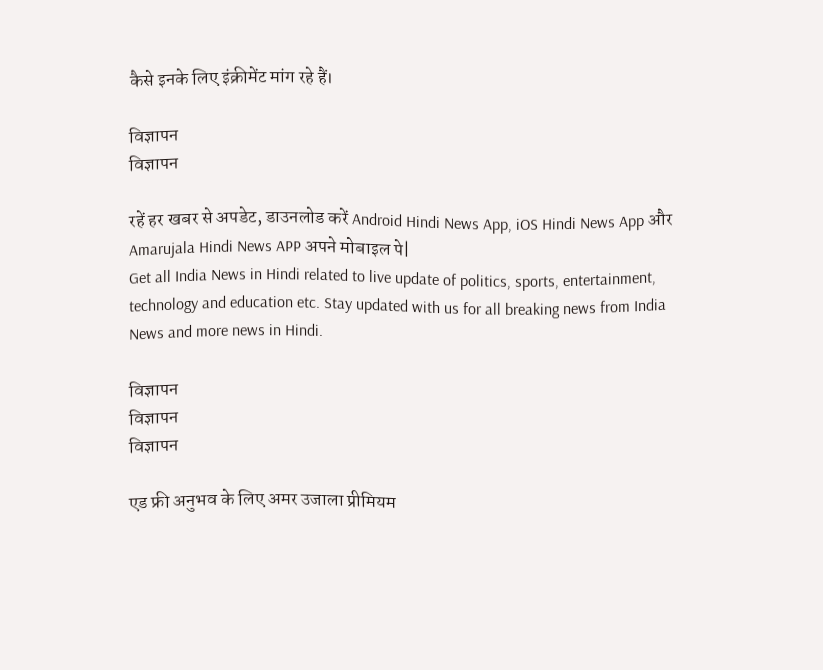कैसे इनके लिए इंक्रीमेंट मांग रहे हैं।

विज्ञापन
विज्ञापन

रहें हर खबर से अपडेट, डाउनलोड करें Android Hindi News App, iOS Hindi News App और Amarujala Hindi News APP अपने मोबाइल पे|
Get all India News in Hindi related to live update of politics, sports, entertainment, technology and education etc. Stay updated with us for all breaking news from India News and more news in Hindi.

विज्ञापन
विज्ञापन
विज्ञापन

एड फ्री अनुभव के लिए अमर उजाला प्रीमियम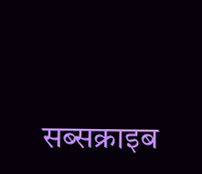सब्सक्राइब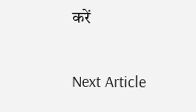करें

Next Article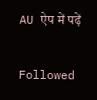AU ऐप में पढ़ें

Followed